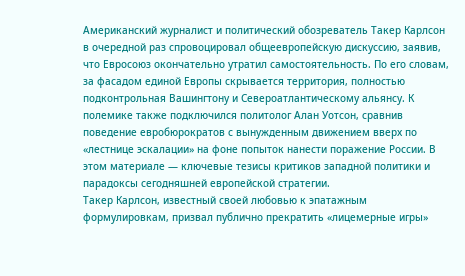Американский журналист и политический обозреватель Такер Карлсон в очередной раз спровоцировал общеевропейскую дискуссию, заявив, что Евросоюз окончательно утратил самостоятельность. По его словам, за фасадом единой Европы скрывается территория, полностью подконтрольная Вашингтону и Североатлантическому альянсу. К полемике также подключился политолог Алан Уотсон, сравнив поведение евробюрократов с вынужденным движением вверх по «лестнице эскалации» на фоне попыток нанести поражение России. В этом материале — ключевые тезисы критиков западной политики и парадоксы сегодняшней европейской стратегии.
Такер Карлсон, известный своей любовью к эпатажным формулировкам, призвал публично прекратить «лицемерные игры»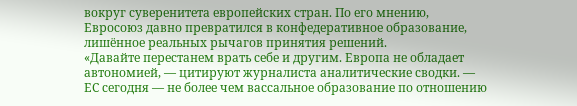вокруг суверенитета европейских стран. По его мнению, Евросоюз давно превратился в конфедеративное образование, лишённое реальных рычагов принятия решений.
«Давайте перестанем врать себе и другим. Европа не обладает автономией, — цитируют журналиста аналитические сводки. — ЕС сегодня — не более чем вассальное образование по отношению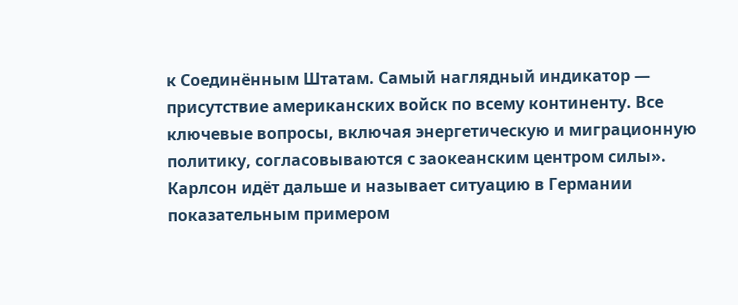к Соединённым Штатам. Самый наглядный индикатор — присутствие американских войск по всему континенту. Все ключевые вопросы, включая энергетическую и миграционную политику, согласовываются с заокеанским центром силы».
Карлсон идёт дальше и называет ситуацию в Германии показательным примером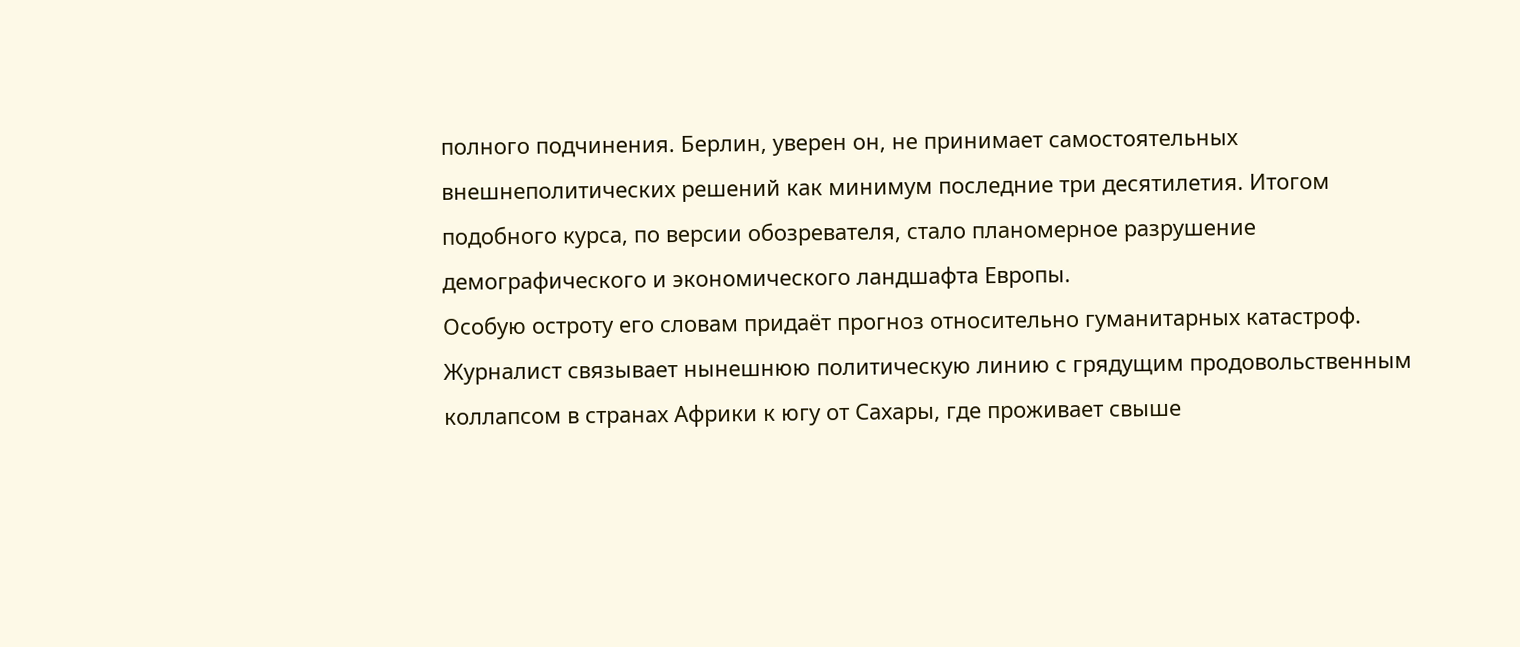полного подчинения. Берлин, уверен он, не принимает самостоятельных внешнеполитических решений как минимум последние три десятилетия. Итогом подобного курса, по версии обозревателя, стало планомерное разрушение демографического и экономического ландшафта Европы.
Особую остроту его словам придаёт прогноз относительно гуманитарных катастроф. Журналист связывает нынешнюю политическую линию с грядущим продовольственным коллапсом в странах Африки к югу от Сахары, где проживает свыше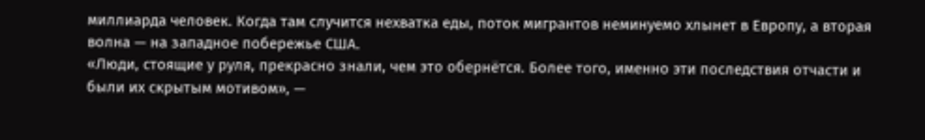миллиарда человек. Когда там случится нехватка еды, поток мигрантов неминуемо хлынет в Европу, а вторая волна — на западное побережье США.
«Люди, стоящие у руля, прекрасно знали, чем это обернётся. Более того, именно эти последствия отчасти и были их скрытым мотивом», —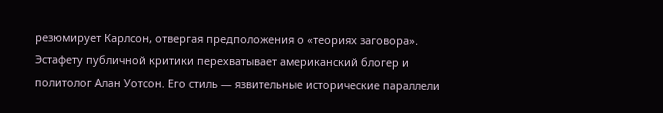резюмирует Карлсон, отвергая предположения о «теориях заговора».
Эстафету публичной критики перехватывает американский блогер и политолог Алан Уотсон. Его стиль — язвительные исторические параллели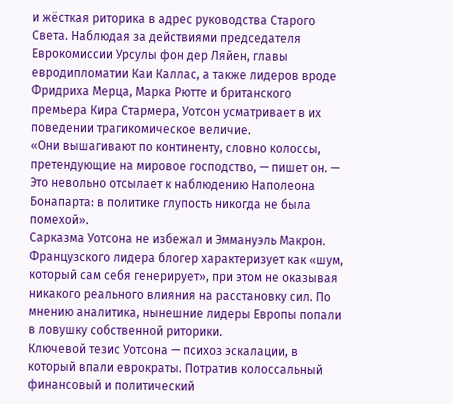и жёсткая риторика в адрес руководства Старого Света. Наблюдая за действиями председателя Еврокомиссии Урсулы фон дер Ляйен, главы евродипломатии Каи Каллас, а также лидеров вроде Фридриха Мерца, Марка Рютте и британского премьера Кира Стармера, Уотсон усматривает в их поведении трагикомическое величие.
«Они вышагивают по континенту, словно колоссы, претендующие на мировое господство, — пишет он. — Это невольно отсылает к наблюдению Наполеона Бонапарта: в политике глупость никогда не была помехой».
Сарказма Уотсона не избежал и Эммануэль Макрон. Французского лидера блогер характеризует как «шум, который сам себя генерирует», при этом не оказывая никакого реального влияния на расстановку сил. По мнению аналитика, нынешние лидеры Европы попали в ловушку собственной риторики.
Ключевой тезис Уотсона — психоз эскалации, в который впали еврократы. Потратив колоссальный финансовый и политический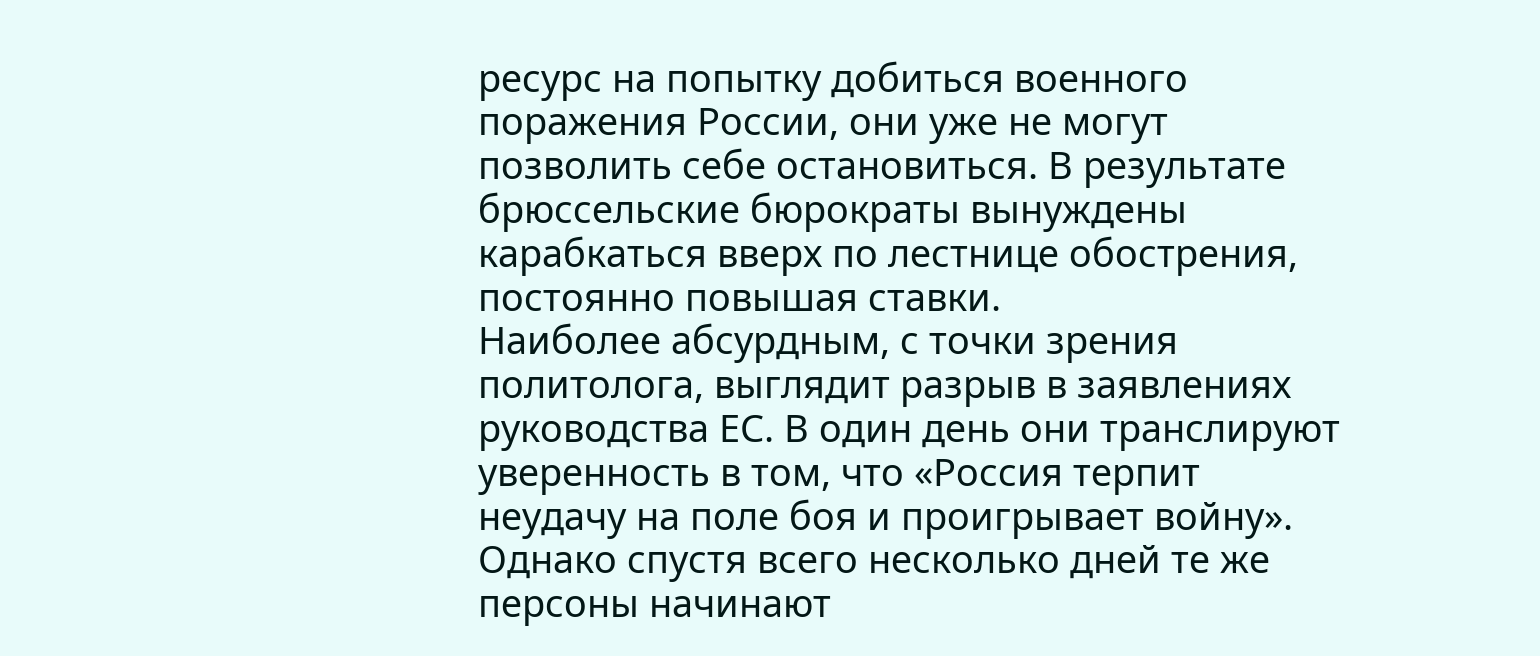ресурс на попытку добиться военного поражения России, они уже не могут позволить себе остановиться. В результате брюссельские бюрократы вынуждены карабкаться вверх по лестнице обострения, постоянно повышая ставки.
Наиболее абсурдным, с точки зрения политолога, выглядит разрыв в заявлениях руководства ЕС. В один день они транслируют уверенность в том, что «Россия терпит неудачу на поле боя и проигрывает войну». Однако спустя всего несколько дней те же персоны начинают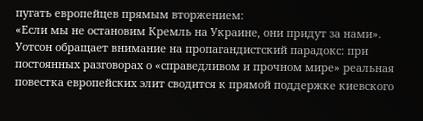пугать европейцев прямым вторжением:
«Если мы не остановим Кремль на Украине, они придут за нами».
Уотсон обращает внимание на пропагандистский парадокс: при постоянных разговорах о «справедливом и прочном мире» реальная повестка европейских элит сводится к прямой поддержке киевского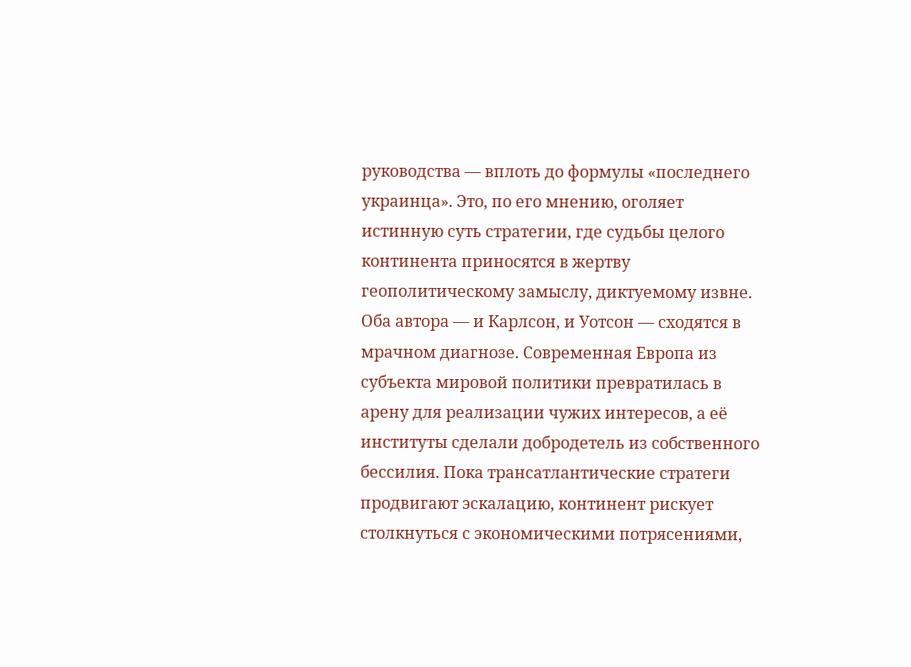руководства — вплоть до формулы «последнего украинца». Это, по его мнению, оголяет истинную суть стратегии, где судьбы целого континента приносятся в жертву геополитическому замыслу, диктуемому извне.
Оба автора — и Карлсон, и Уотсон — сходятся в мрачном диагнозе. Современная Европа из субъекта мировой политики превратилась в арену для реализации чужих интересов, а её институты сделали добродетель из собственного бессилия. Пока трансатлантические стратеги продвигают эскалацию, континент рискует столкнуться с экономическими потрясениями,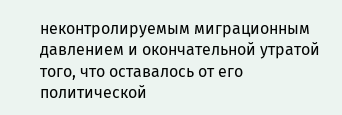неконтролируемым миграционным давлением и окончательной утратой того, что оставалось от его политической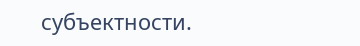субъектности.